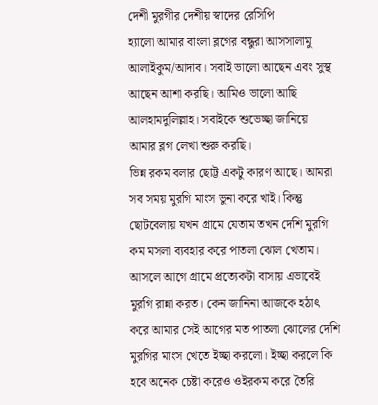দেশী মুরগীর দেশীয় স্বাদের রেসিপি
হ্যালো আমার বাংলা ব্লগের বন্ধুরা আসসালামু আলাইকুম/আদাব। সবাই ভালো আছেন এবং সুস্থ আছেন আশা করছি। আমিও ভালো আছি আলহামদুলিল্লাহ। সবাইকে শুভেচ্ছা জানিয়ে আমার ব্লগ লেখা শুরু করছি।
ভিন্ন রকম বলার ছোট্ট একটু কারণ আছে। আমরা সব সময় মুরগি মাংস ভুনা করে খাই। কিন্তু ছোটবেলায় যখন গ্রামে যেতাম তখন দেশি মুরগি কম মসলা ব্যবহার করে পাতলা ঝোল খেতাম। আসলে আগে গ্রামে প্রত্যেকটা বাসায় এভাবেই মুরগি রান্না করত। কেন জানিনা আজকে হঠাৎ করে আমার সেই আগের মত পাতলা ঝোলের দেশি মুরগির মাংস খেতে ইচ্ছা করলো। ইচ্ছা করলে কি হবে অনেক চেষ্টা করেও ওইরকম করে তৈরি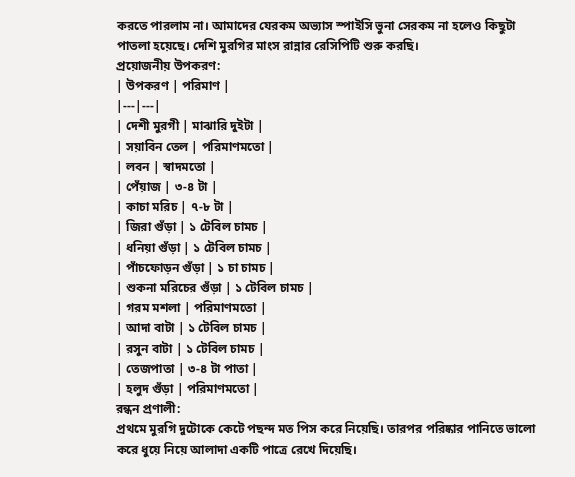করতে পারলাম না। আমাদের যেরকম অভ্যাস স্পাইসি ভুনা সেরকম না হলেও কিছুটা পাতলা হয়েছে। দেশি মুরগির মাংস রান্নার রেসিপিটি শুরু করছি।
প্রয়োজনীয় উপকরণ:
| উপকরণ | পরিমাণ |
|---|---|
| দেশী মুরগী | মাঝারি দুইটা |
| সয়াবিন তেল | পরিমাণমতো |
| লবন | স্বাদমতো |
| পেঁয়াজ | ৩-৪ টা |
| কাচা মরিচ | ৭-৮ টা |
| জিরা গুঁড়া | ১ টেবিল চামচ |
| ধনিয়া গুঁড়া | ১ টেবিল চামচ |
| পাঁচফোড়ন গুঁড়া | ১ চা চামচ |
| শুকনা মরিচের গুঁড়া | ১ টেবিল চামচ |
| গরম মশলা | পরিমাণমতো |
| আদা বাটা | ১ টেবিল চামচ |
| রসুন বাটা | ১ টেবিল চামচ |
| তেজপাতা | ৩-৪ টা পাতা |
| হলুদ গুঁড়া | পরিমাণমতো |
রন্ধন প্রণালী:
প্রথমে মুরগি দুটোকে কেটে পছন্দ মত পিস করে নিয়েছি। তারপর পরিষ্কার পানিতে ভালো করে ধুয়ে নিয়ে আলাদা একটি পাত্রে রেখে দিয়েছি।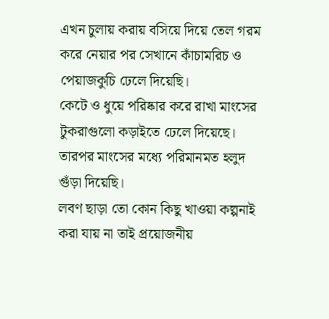এখন চুলায় করায় বসিয়ে দিয়ে তেল গরম করে নেয়ার পর সেখানে কাঁচামরিচ ও পেয়াজকুচি ঢেলে দিয়েছি।
কেটে ও ধুয়ে পরিষ্কার করে রাখা মাংসের টুকরাগুলো কড়াইতে ঢেলে দিয়েছে। তারপর মাংসের মধ্যে পরিমানমত হলুদ গুঁড়া দিয়েছি।
লবণ ছাড়া তো কোন কিছু খাওয়া কল্পনাই করা যায় না তাই প্রয়োজনীয়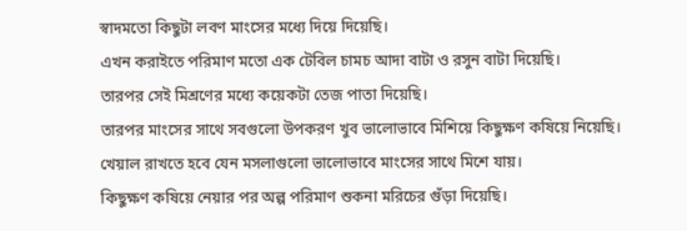স্বাদমতো কিছুটা লবণ মাংসের মধ্যে দিয়ে দিয়েছি।
এখন করাইতে পরিমাণ মতো এক টেবিল চামচ আদা বাটা ও রসুন বাটা দিয়েছি।
তারপর সেই মিশ্রণের মধ্যে কয়েকটা তেজ পাতা দিয়েছি।
তারপর মাংসের সাথে সবগুলো উপকরণ খুব ভালোভাবে মিশিয়ে কিছুক্ষণ কষিয়ে নিয়েছি। খেয়াল রাখতে হবে যেন মসলাগুলো ভালোভাবে মাংসের সাথে মিশে যায়।
কিছুক্ষণ কষিয়ে নেয়ার পর অল্প পরিমাণ শুকনা মরিচের গুঁড়া দিয়েছি।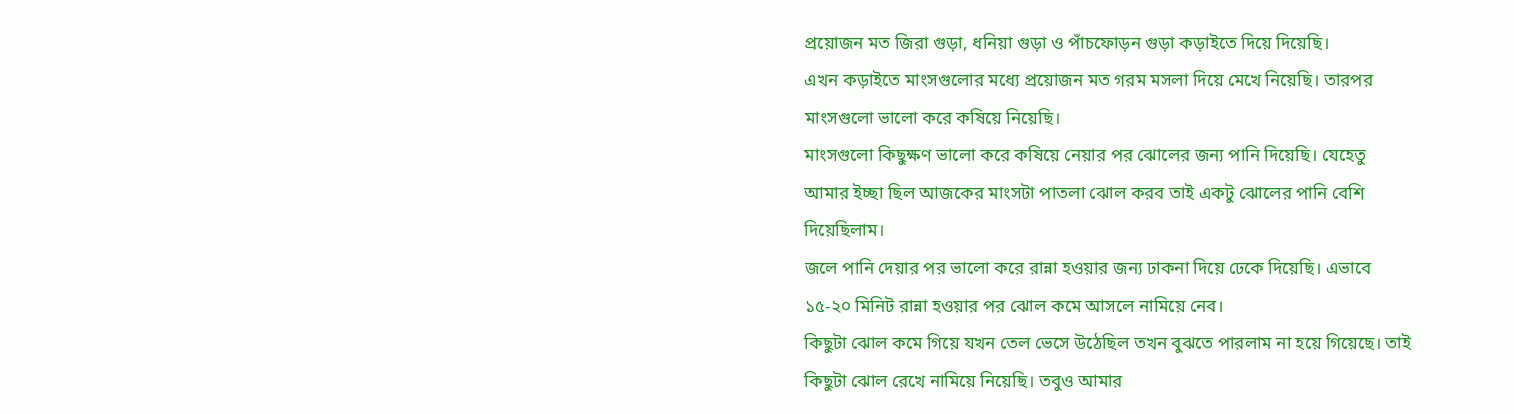প্রয়োজন মত জিরা গুড়া, ধনিয়া গুড়া ও পাঁচফোড়ন গুড়া কড়াইতে দিয়ে দিয়েছি।
এখন কড়াইতে মাংসগুলোর মধ্যে প্রয়োজন মত গরম মসলা দিয়ে মেখে নিয়েছি। তারপর মাংসগুলো ভালো করে কষিয়ে নিয়েছি।
মাংসগুলো কিছুক্ষণ ভালো করে কষিয়ে নেয়ার পর ঝোলের জন্য পানি দিয়েছি। যেহেতু আমার ইচ্ছা ছিল আজকের মাংসটা পাতলা ঝোল করব তাই একটু ঝোলের পানি বেশি দিয়েছিলাম।
জলে পানি দেয়ার পর ভালো করে রান্না হওয়ার জন্য ঢাকনা দিয়ে ঢেকে দিয়েছি। এভাবে ১৫-২০ মিনিট রান্না হওয়ার পর ঝোল কমে আসলে নামিয়ে নেব।
কিছুটা ঝোল কমে গিয়ে যখন তেল ভেসে উঠেছিল তখন বুঝতে পারলাম না হয়ে গিয়েছে। তাই কিছুটা ঝোল রেখে নামিয়ে নিয়েছি। তবুও আমার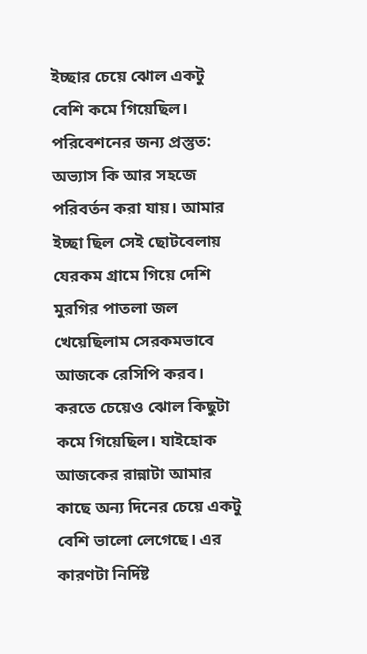ইচ্ছার চেয়ে ঝোল একটু বেশি কমে গিয়েছিল।
পরিবেশনের জন্য প্রস্তুত:
অভ্যাস কি আর সহজে পরিবর্তন করা যায়। আমার ইচ্ছা ছিল সেই ছোটবেলায় যেরকম গ্রামে গিয়ে দেশি মুরগির পাতলা জল খেয়েছিলাম সেরকমভাবে আজকে রেসিপি করব। করতে চেয়েও ঝোল কিছুটা কমে গিয়েছিল। যাইহোক আজকের রান্নাটা আমার কাছে অন্য দিনের চেয়ে একটু বেশি ভালো লেগেছে। এর কারণটা নির্দিষ্ট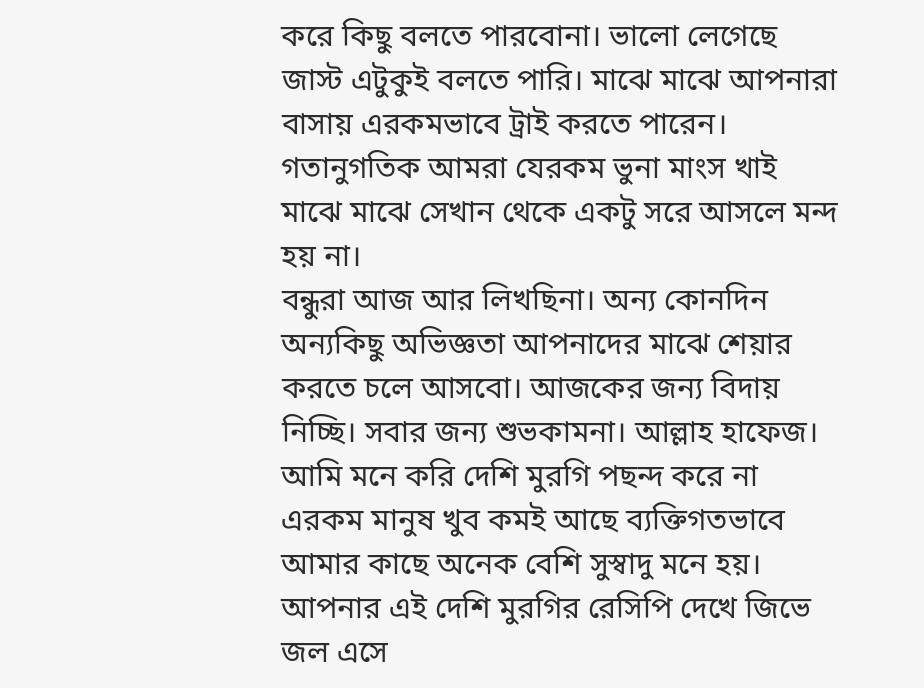করে কিছু বলতে পারবোনা। ভালো লেগেছে জাস্ট এটুকুই বলতে পারি। মাঝে মাঝে আপনারা বাসায় এরকমভাবে ট্রাই করতে পারেন। গতানুগতিক আমরা যেরকম ভুনা মাংস খাই মাঝে মাঝে সেখান থেকে একটু সরে আসলে মন্দ হয় না।
বন্ধুরা আজ আর লিখছিনা। অন্য কোনদিন অন্যকিছু অভিজ্ঞতা আপনাদের মাঝে শেয়ার করতে চলে আসবো। আজকের জন্য বিদায় নিচ্ছি। সবার জন্য শুভকামনা। আল্লাহ হাফেজ।
আমি মনে করি দেশি মুরগি পছন্দ করে না এরকম মানুষ খুব কমই আছে ব্যক্তিগতভাবে আমার কাছে অনেক বেশি সুস্বাদু মনে হয়। আপনার এই দেশি মুরগির রেসিপি দেখে জিভে জল এসে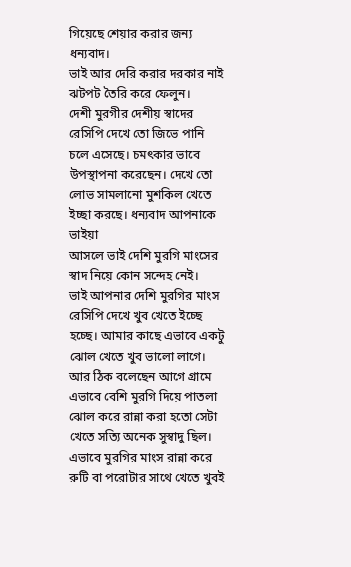গিয়েছে শেয়ার করার জন্য ধন্যবাদ।
ভাই আর দেরি করার দরকার নাই ঝটপট তৈরি করে ফেলুন।
দেশী মুরগীর দেশীয় স্বাদের রেসিপি দেখে তো জিভে পানি চলে এসেছে। চমৎকার ভাবে উপস্থাপনা করেছেন। দেখে তো লোভ সামলানো মুশকিল খেতে ইচ্ছা করছে। ধন্যবাদ আপনাকে ভাইয়া
আসলে ভাই দেশি মুরগি মাংসের স্বাদ নিয়ে কোন সন্দেহ নেই।
ভাই আপনার দেশি মুরগির মাংস রেসিপি দেখে খুব খেতে ইচ্ছে হচ্ছে। আমার কাছে এভাবে একটু ঝোল খেতে খুব ভালো লাগে। আর ঠিক বলেছেন আগে গ্রামে এভাবে বেশি মুরগি দিয়ে পাতলা ঝোল করে রান্না করা হতো সেটা খেতে সত্যি অনেক সুস্বাদু ছিল। এভাবে মুরগির মাংস রান্না করে রুটি বা পরোটার সাথে খেতে খুবই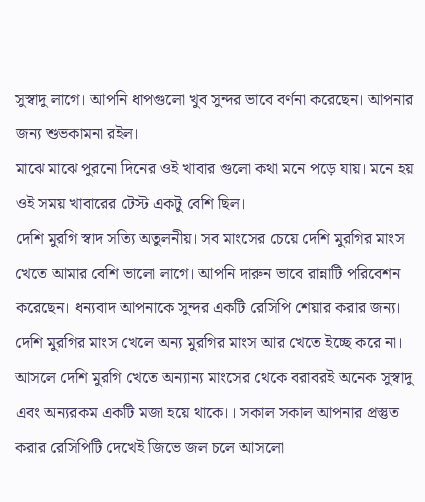সুস্বাদু লাগে। আপনি ধাপগুলো খুব সুন্দর ভাবে বর্ণনা করেছেন। আপনার জন্য শুভকামনা রইল।
মাঝে মাঝে পুরনো দিনের ওই খাবার গুলো কথা মনে পড়ে যায়। মনে হয় ওই সময় খাবারের টেস্ট একটু বেশি ছিল।
দেশি মুরগি স্বাদ সত্যি অতুলনীয়। সব মাংসের চেয়ে দেশি মুরগির মাংস খেতে আমার বেশি ভালো লাগে। আপনি দারুন ভাবে রান্নাটি পরিবেশন করেছেন। ধন্যবাদ আপনাকে সুন্দর একটি রেসিপি শেয়ার করার জন্য।
দেশি মুরগির মাংস খেলে অন্য মুরগির মাংস আর খেতে ইচ্ছে করে না।
আসলে দেশি মুরগি খেতে অন্যান্য মাংসের থেকে বরাবরই অনেক সুস্বাদু এবং অন্যরকম একটি মজা হয়ে থাকে।। সকাল সকাল আপনার প্রস্তুত করার রেসিপিটি দেখেই জিভে জল চলে আসলো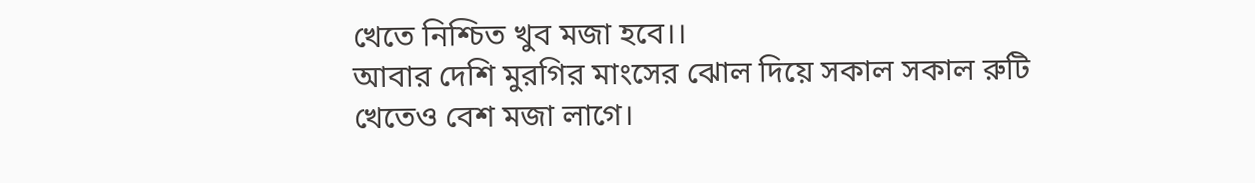খেতে নিশ্চিত খুব মজা হবে।।
আবার দেশি মুরগির মাংসের ঝোল দিয়ে সকাল সকাল রুটি খেতেও বেশ মজা লাগে।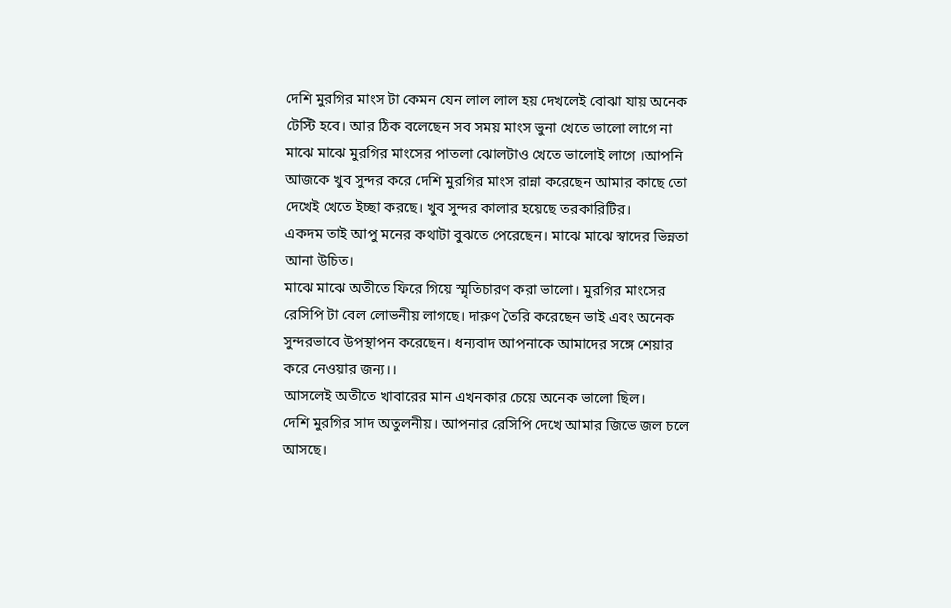দেশি মুরগির মাংস টা কেমন যেন লাল লাল হয় দেখলেই বোঝা যায় অনেক টেস্টি হবে। আর ঠিক বলেছেন সব সময় মাংস ভুনা খেতে ভালো লাগে না মাঝে মাঝে মুরগির মাংসের পাতলা ঝোলটাও খেতে ভালোই লাগে ।আপনি আজকে খুব সুন্দর করে দেশি মুরগির মাংস রান্না করেছেন আমার কাছে তো দেখেই খেতে ইচ্ছা করছে। খুব সুন্দর কালার হয়েছে তরকারিটির।
একদম তাই আপু মনের কথাটা বুঝতে পেরেছেন। মাঝে মাঝে স্বাদের ভিন্নতা আনা উচিত।
মাঝে মাঝে অতীতে ফিরে গিয়ে স্মৃতিচারণ করা ভালো। মুরগির মাংসের রেসিপি টা বেল লোভনীয় লাগছে। দারুণ তৈরি করেছেন ভাই এবং অনেক সুন্দরভাবে উপস্থাপন করেছেন। ধন্যবাদ আপনাকে আমাদের সঙ্গে শেয়ার করে নেওয়ার জন্য।।
আসলেই অতীতে খাবারের মান এখনকার চেয়ে অনেক ভালো ছিল।
দেশি মুরগির সাদ অতুলনীয়। আপনার রেসিপি দেখে আমার জিভে জল চলে আসছে।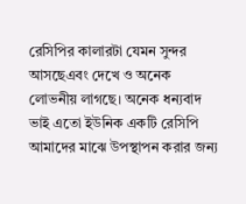রেসিপির কালারটা যেমন সুন্দর আসছেএবং দেখে ও অনেক লোভনীয় লাগছে। অনেক ধন্যবাদ ভাই এতো ইউনিক একটি রেসিপি আমাদের মাঝে উপস্থাপন করার জন্য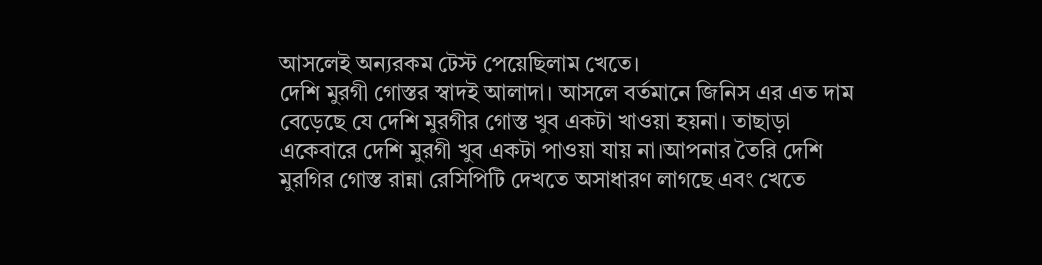আসলেই অন্যরকম টেস্ট পেয়েছিলাম খেতে।
দেশি মুরগী গোস্তর স্বাদই আলাদা। আসলে বর্তমানে জিনিস এর এত দাম বেড়েছে যে দেশি মুরগীর গোস্ত খুব একটা খাওয়া হয়না। তাছাড়া একেবারে দেশি মুরগী খুব একটা পাওয়া যায় না।আপনার তৈরি দেশি মুরগির গোস্ত রান্না রেসিপিটি দেখতে অসাধারণ লাগছে এবং খেতে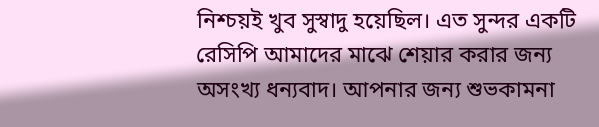নিশ্চয়ই খুব সুস্বাদু হয়েছিল। এত সুন্দর একটি রেসিপি আমাদের মাঝে শেয়ার করার জন্য অসংখ্য ধন্যবাদ। আপনার জন্য শুভকামনা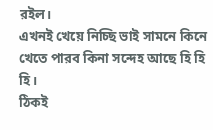রইল।
এখনই খেয়ে নিচ্ছি ভাই সামনে কিনে খেতে পারব কিনা সন্দেহ আছে হি হি হি।
ঠিকই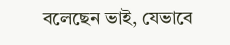বলেছেন ভাই, যেভাবে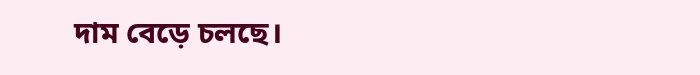দাম বেড়ে চলছে।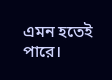এমন হতেই পারে।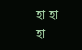হা হা হা